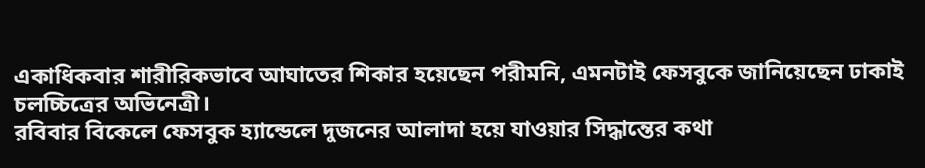একাধিকবার শারীরিকভাবে আঘাতের শিকার হয়েছেন পরীমনি, এমনটাই ফেসবুকে জানিয়েছেন ঢাকাই চলচ্চিত্রের অভিনেত্রী।
রবিবার বিকেলে ফেসবুক হ্যান্ডেলে দুজনের আলাদা হয়ে যাওয়ার সিদ্ধান্তের কথা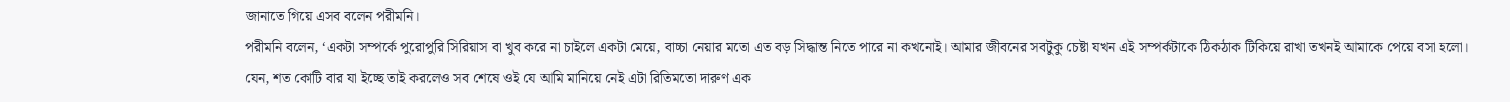জানাতে গিয়ে এসব বলেন পরীমনি।
পরীমনি বলেন, ‘একটা সম্পর্কে পুরোপুরি সিরিয়াস বা খুব করে না চাইলে একটা মেয়ে, বাচ্চা নেয়ার মতো এত বড় সিদ্ধান্ত নিতে পারে না কখনোই। আমার জীবনের সবটুকু চেষ্টা যখন এই সম্পর্কটাকে ঠিকঠাক টিকিয়ে রাখা তখনই আমাকে পেয়ে বসা হলো।
যেন, শত কোটি বার যা ইচ্ছে তাই করলেও সব শেষে ওই যে আমি মানিয়ে নেই এটা রিতিমতো দারুণ এক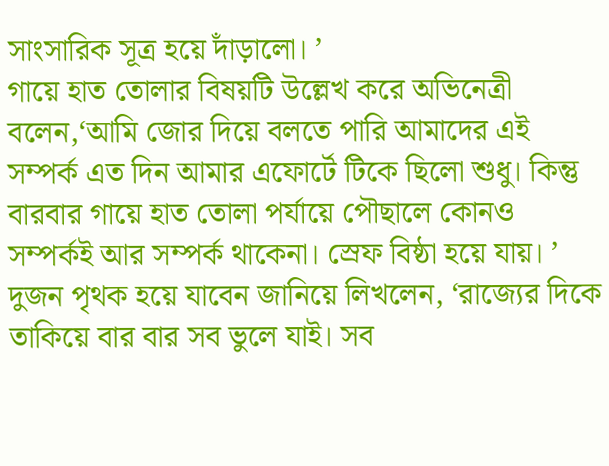সাংসারিক সূত্র হয়ে দাঁড়ালো। ’
গায়ে হাত তোলার বিষয়টি উল্লেখ করে অভিনেত্রী বলেন,‘আমি জোর দিয়ে বলতে পারি আমাদের এই সম্পর্ক এত দিন আমার এফোর্টে টিকে ছিলো শুধু। কিন্তু বারবার গায়ে হাত তোলা পর্যায়ে পৌছালে কোনও সম্পর্কই আর সম্পর্ক থাকেনা। স্রেফ বিষ্ঠা হয়ে যায়। ’
দুজন পৃথক হয়ে যাবেন জানিয়ে লিখলেন, ‘রাজ্যের দিকে তাকিয়ে বার বার সব ভুলে যাই। সব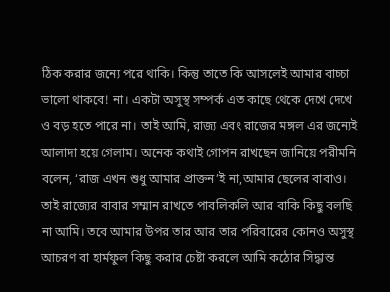ঠিক করার জন্যে পরে থাকি। কিন্তু তাতে কি আসলেই আমার বাচ্চা ভালো থাকবে! না। একটা অসুস্থ সম্পর্ক এত কাছে থেকে দেখে দেখে ও বড় হতে পারে না। তাই আমি, রাজ্য এবং রাজের মঙ্গল এর জন্যেই আলাদা হয়ে গেলাম। অনেক কথাই গোপন রাখছেন জানিয়ে পরীমনি বলেন, ‘রাজ এখন শুধু আমার প্রাক্তন’ই না,আমার ছেলের বাবাও। তাই রাজ্যের বাবার সম্মান রাখতে পাবলিকলি আর বাকি কিছু বলছি না আমি। তবে আমার উপর তার আর তার পরিবারের কোনও অসুস্থ আচরণ বা হার্মফুল কিছু করার চেষ্টা করলে আমি কঠোর সিদ্ধান্ত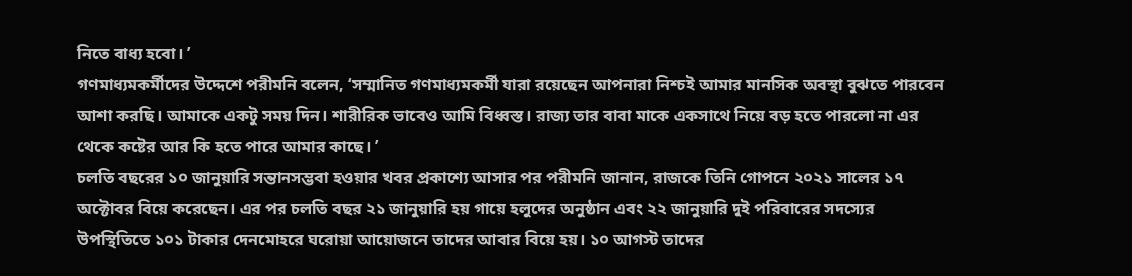নিতে বাধ্য হবো। ’
গণমাধ্যমকর্মীদের উদ্দেশে পরীমনি বলেন, ‘সম্মানিত গণমাধ্যমকর্মী যারা রয়েছেন আপনারা নিশ্চই আমার মানসিক অবস্থা বুঝতে পারবেন আশা করছি। আমাকে একটু সময় দিন। শারীরিক ভাবেও আমি বিধ্বস্ত। রাজ্য তার বাবা মাকে একসাথে নিয়ে বড় হতে পারলো না এর থেকে কষ্টের আর কি হতে পারে আমার কাছে। ’
চলতি বছরের ১০ জানুয়ারি সন্তানসম্ভবা হওয়ার খবর প্রকাশ্যে আসার পর পরীমনি জানান, রাজকে তিনি গোপনে ২০২১ সালের ১৭ অক্টোবর বিয়ে করেছেন। এর পর চলতি বছর ২১ জানুয়ারি হয় গায়ে হলুদের অনুষ্ঠান এবং ২২ জানুয়ারি দুই পরিবারের সদস্যের উপস্থিতিতে ১০১ টাকার দেনমোহরে ঘরোয়া আয়োজনে তাদের আবার বিয়ে হয়। ১০ আগস্ট তাদের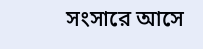সংসারে আসে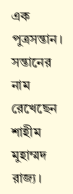এক পুত্রসন্তান। সন্তানের নাম রেখেছেন শাহীম মুহাম্মদ রাজ্য।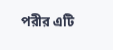পরীর এটি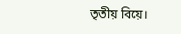তৃতীয় বিয়ে।